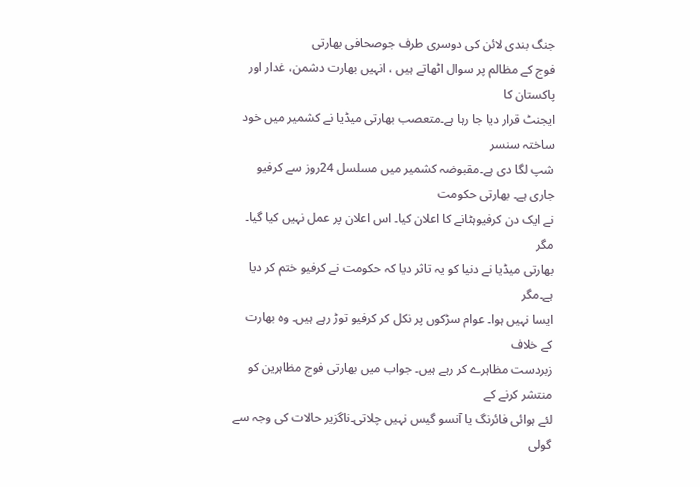جنگ بندی لائن کی دوسری طرف جوصحافی بھارتی
فوج کے مظالم پر سوال اٹھاتے ہیں ، انہیں بھارت دشمن، غدار اور پاکستان کا
ایجنٹ قرار دیا جا رہا ہے۔متعصب بھارتی میڈیا نے کشمیر میں خود ساختہ سنسر
شپ لگا دی ہے۔مقبوضہ کشمیر میں مسلسل 24روز سے کرفیو جاری ہے۔ بھارتی حکومت
نے ایک دن کرفیوہٹانے کا اعلان کیا۔ اس اعلان پر عمل نہیں کیا گیا۔ مگر
بھارتی میڈیا نے دنیا کو یہ تاثر دیا کہ حکومت نے کرفیو ختم کر دیا ہے۔مگر
ایسا نہیں ہوا۔ عوام سڑکوں پر نکل کر کرفیو توڑ رہے ہیں۔ وہ بھارت کے خلاف
زبردست مظاہرے کر رہے ہیں۔ جواب میں بھارتی فوج مظاہرین کو منتشر کرنے کے
لئے ہوائی فائرنگ یا آنسو گیس نہیں چلاتی۔ناگزیر حالات کی وجہ سے گولی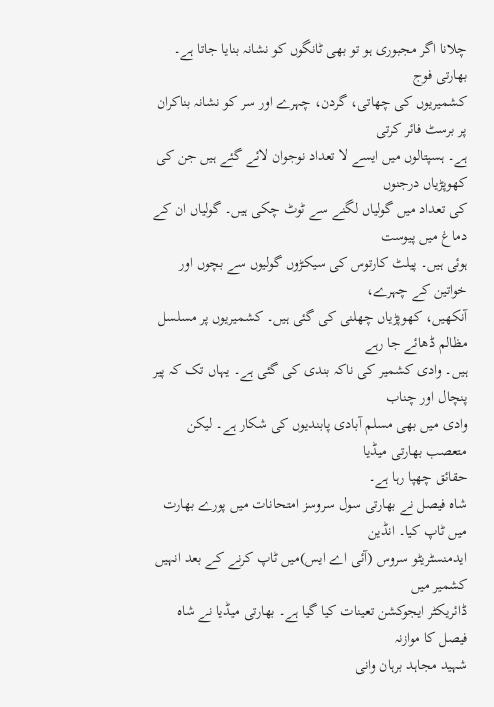چلانا اگر مجبوری ہو تو بھی ٹانگوں کو نشانہ بنایا جاتا ہے۔ بھارتی فوج
کشمیریوں کی چھاتی، گردن، چہرے اور سر کو نشانہ بناکران پر برسٹ فائر کرتی
ہے۔ ہسپتالوں میں ایسے لا تعداد نوجوان لائے گئے ہیں جن کی کھوپڑیاں درجنوں
کی تعداد میں گولیاں لگنے سے ٹوٹ چکی ہیں۔ گولیاں ان کے دماغ میں پیوست
ہوئی ہیں۔ پیلٹ کارتوس کی سیکڑوں گولیوں سے بچوں اور خواتین کے چہرے،
آنکھیں، کھوپڑیاں چھلنی کی گئی ہیں۔ کشمیریوں پر مسلسل مظالم ڈھائے جا رہے
ہیں۔ وادی کشمیر کی ناکہ بندی کی گئی ہے۔ یہاں تک کہ پیر پنچال اور چناب
وادی میں بھی مسلم آبادی پابندیوں کی شکار ہے۔ لیکن متعصب بھارتی میڈیا
حقائق چھپا رہا ہے۔
شاہ فیصل نے بھارتی سول سروسز امتحانات میں پورے بھارت میں ٹاپ کیا۔ انڈین
ایدمنسٹریٹو سروس (آئی اے ایس)میں ٹاپ کرنے کے بعد انہیں کشمیر میں
ڈائریکٹر ایجوکشن تعینات کیا گیا ہے۔ بھارتی میڈیا نے شاہ فیصل کا موازنہ
شہید مجاہد برہان وانی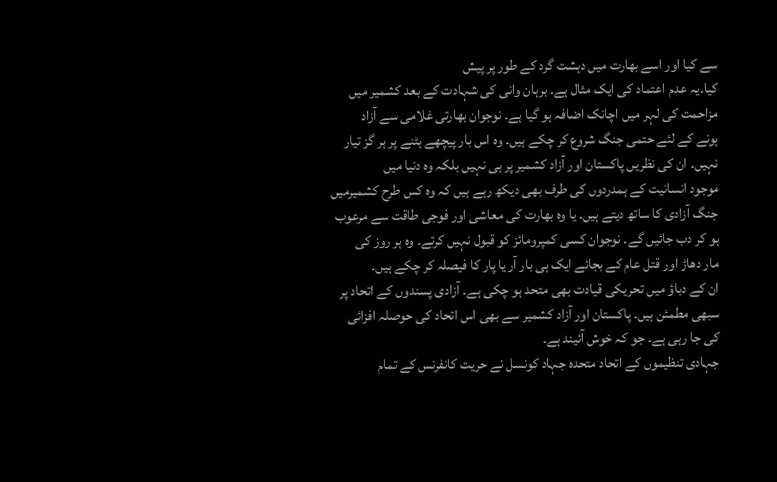سے کیا اور اسے بھارت میں دہشت گرد کے طور پر پیش
کیا۔یہ عدم اعتماد کی ایک مثال ہے۔ برہان وانی کی شہادت کے بعد کشمیر میں
مزاحمت کی لہر میں اچانک اضافہ ہو گیا ہے۔ نوجوان بھارتی غلامی سے آزاد
ہونے کے لئے حتمی جنگ شروع کر چکے ہیں۔ وہ اس بار پیچھے ہٹنے پر ہر گز تیار
نہیں۔ ان کی نظریں پاکستان اور آزاد کشمیر پر ہی نہیں بلکہ وہ دنیا میں
موجود انسانیت کے ہمدردوں کی طرف بھی دیکھ رہے ہیں کہ وہ کس طرح کشمیرمیں
جنگ آزادی کا ساتھ دیتے ہیں۔ یا وہ بھارت کی معاشی اور فوجی طاقت سے مرعوب
ہو کر دب جائیں گے۔ نوجوان کسی کمپرومائز کو قبول نہیں کرتے۔ وہ ہر روز کی
مار دھاڑ اور قتل عام کے بجائے ایک ہی بار آر یا پار کا فیصلہ کر چکے ہیں۔
ان کے دباؤ میں تحریکی قیادت بھی متحد ہو چکی ہے۔ آزادی پسندوں کے اتحاد پر
سبھی مطمئن ہیں۔ پاکستان اور آزاد کشمیر سے بھی اس اتحاد کی حوصلہ افزائی
کی جا رہی ہے۔ جو کہ خوش آئیند ہے۔
جہادی تنظیموں کے اتحاد متحدہ جہاد کونسل نے حریت کانفرنس کے تمام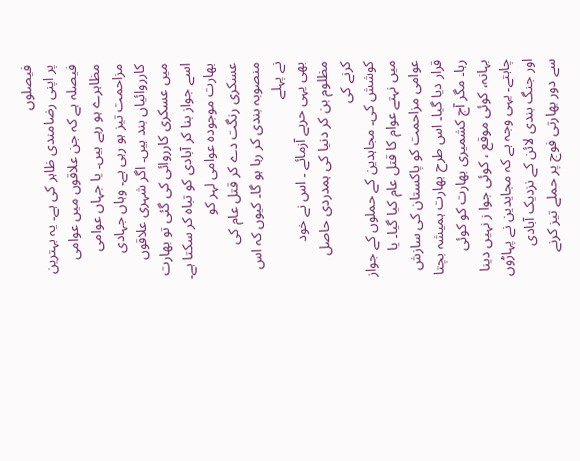فیصلوں
پر اپنی رضامندی ظاہر کی ہے۔ یہ بہترین فیصلہ ہے کہ جن علاقوں میں عوامی
مظاہرے ہو رہے ہیں۔ یا جہاں عوامی مزاحمت تیز ہو رہی ہے۔ وہاں جہادی
کارروائیاں بند ہیں۔ اگر شہری علاقوں میں عسکری کارروائی کی گئی تو بھارت
اسے جواز بنا کر آبادی کو تباہ کر سکتا ہے۔ بھارت موجودہ عوامی لہر کو
عسکری رنگت دے کر قتل عام کی منصوبہ بندی کر رہا ہو گا۔ کیوں کہ اس نے پہلے
بھی یہی حربے آزمائے ۔ اس نے خود مظلوم بن کر دنیا کی ہمدردی حاصل کرنے کی
کوشش کی۔ مجاہدین کے حملوں کے جواز میں نہتے عوام کا قتل عام کیا گیا۔ یا
عوامی مزاحمت کو پاکستان کی سازش قرار دیا گیا۔ اس طرح بھارت ہمیشہ بچتا
رہا۔ مگر آج کشمیری بھارت کو کوئی بہانہ، کوئی موقع ، کوئی جوا ز نہیں دینا
چاہتے۔ یہی وجہ ہے کہ مجایدین نے پہاڑوں اور جنگ بندی لائن کے نزدیک آبادی
سے دور بھارتی فوج پر حملے تیز کرنے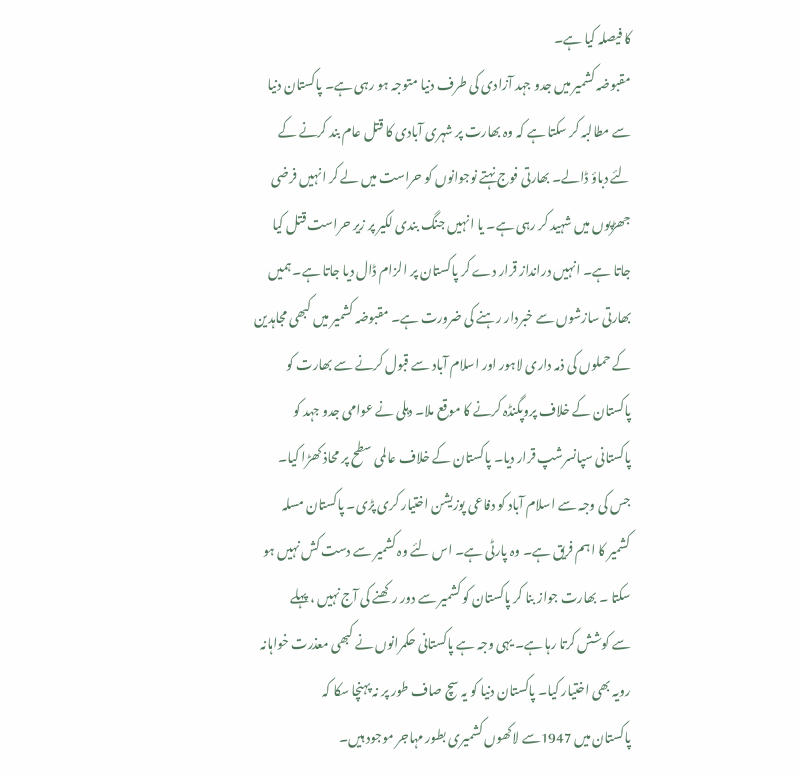کا فیصلہ کیا ہے۔
مقبوضہ کشمیر میں جدو جہد آزادی کی طرف دنیا متوجہ ہو رہی ہے۔ پاکستان دنیا
سے مطالبہ کر سکتا ہے کہ وہ بھارت پر شہری آبادی کا قتل عام بند کرنے کے
لئے دباؤ ڈالے۔ بھارتی فوج نہتے نوجوانوں کو حراست میں لے کر انہیں فرضی
جھڑپوں میں شہید کر رہی ہے۔ یا انہیں جنگ بندی لکیر پر زیر حراست قتل کیا
جاتا ہے۔ انہیں درانداز قرار دے کر پاکستان پر الزام ڈال دیا جاتا ہے۔ ہمیں
بھارتی سازشوں سے خبردار رہنے کی ضرورت ہے۔ مقبوضہ کشمیر میں کبھی مجاہدین
کے حملوں کی ذمہ داری لاہور اور اسلام آباد سے قبول کرنے سے بھارت کو
پاکستان کے خلاف پروپگنڈہ کرنے کا موقع ملا۔ دہلی نے عوامی جدو جہد کو
پاکستانی سپانسرشپ قرار دیا۔ پاکستان کے خلاف عالمی سطح پر محاذ کھڑا کیا۔
جس کی وجہ سے اسلام آباد کو دفاعی پوزیشن اختیار کری پڑی۔ پاکستان مسلہ
کشمیر کا اہم فریق ہے۔ وہ پارٹی ہے۔ اس لئے وہ کشمیر سے دست کش نہیں ہو
سکتا ۔ بھارت جواز بنا کر پاکستان کو کشمیر سے دور رکھنے کی آج نہیں ، پہلے
سے کوشش کرتا رہا ہے۔ یہی وجہ ہے پاکستانی حکمرانوں نے کبھی معذرت خواہانہ
رویہ بھی اختیار کیا۔ پاکستان دنیا کو یہ سچ صاف طور پر نہ پہنچا سکا کہ
پاکستان میں 1947سے لاکھوں کشمیری بطور مہاجر موجود ہیں۔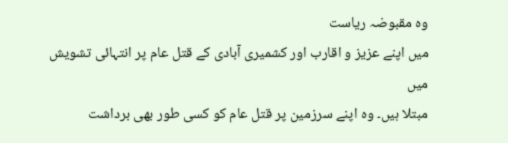وہ مقبوضہ ریاست
میں اپنے عزیز و اقارب اور کشمیری آبادی کے قتل عام پر انتہائی تشویش میں
مبتلا ہیں۔ وہ اپنے سرزمین پر قتل عام کو کسی طور بھی برداشت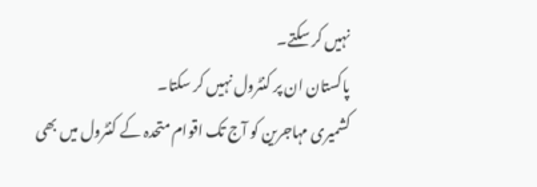نہیں کر سکتے۔
پاکستان ان پر کنٹرول نہیں کر سکتا۔
کشمیری مہاجرین کو آج تک اقوام متحدہ کے کنٹرول میں بھی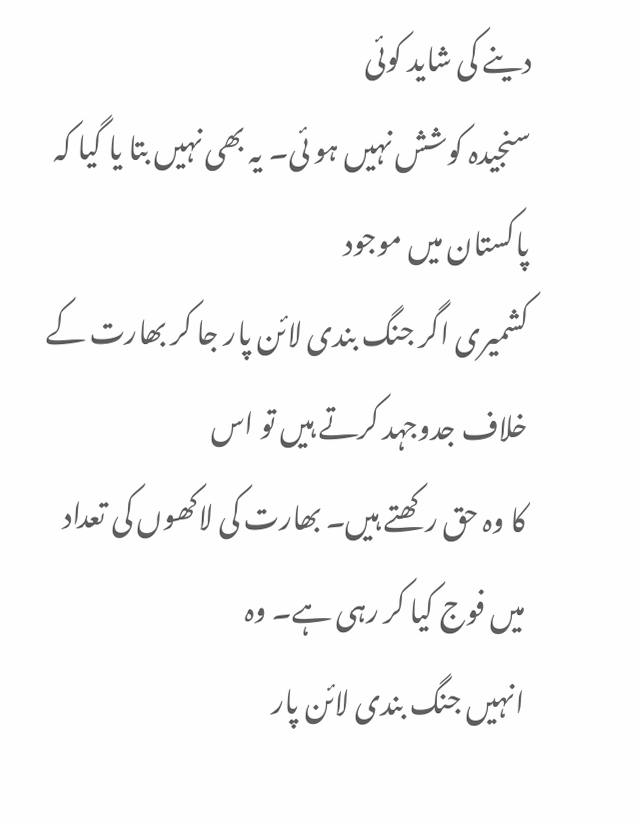دینے کی شاید کوئی
سنجیدہ کوشش نہیں ہو ئی۔ یہ بھی نہیں بتا یا گیا کہ پاکستان میں موجود
کشمیری اگر جنگ بندی لائن پار جا کر بھارت کے خلاف جدوجہد کرتے ہیں تو اس
کا وہ حق رکھتے ہیں۔ بھارت کی لاکھوں کی تعداد میں فوج کیا کر رہی ہے۔ وہ
انہیں جنگ بندی لائن پار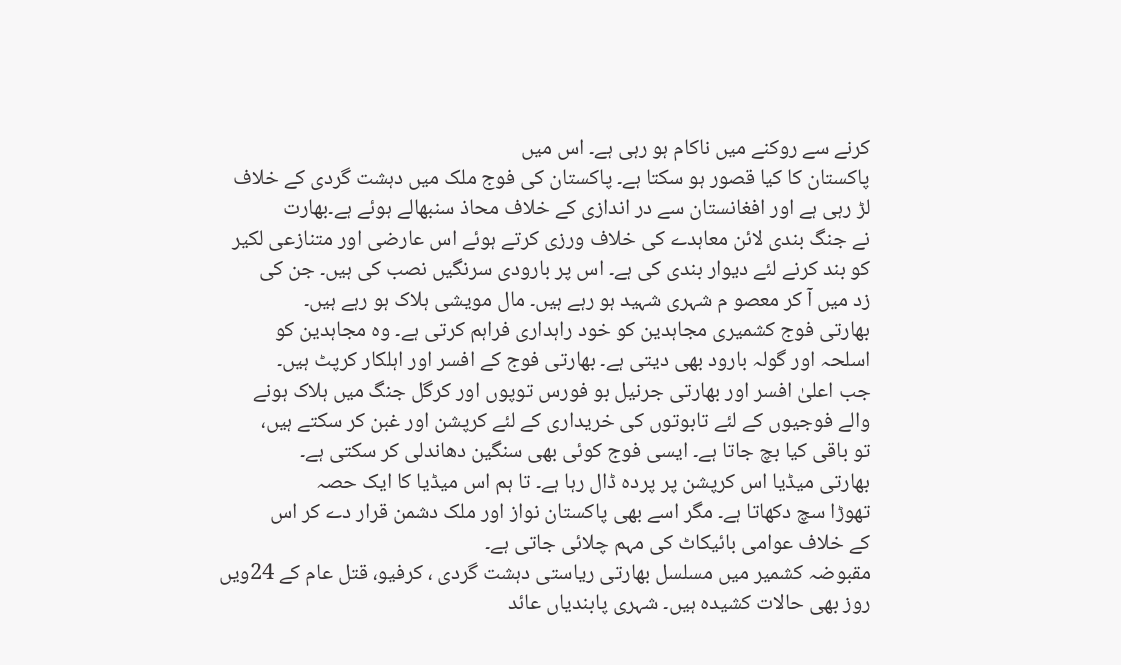کرنے سے روکنے میں ناکام ہو رہی ہے۔ اس میں
پاکستان کا کیا قصور ہو سکتا ہے۔ پاکستان کی فوج ملک میں دہشت گردی کے خلاف
لڑ رہی ہے اور افغانستان سے در اندازی کے خلاف محاذ سنبھالے ہوئے ہے۔بھارت
نے جنگ بندی لائن معاہدے کی خلاف ورزی کرتے ہوئے اس عارضی اور متنازعی لکیر
کو بند کرنے لئے دیوار بندی کی ہے۔ اس پر بارودی سرنگیں نصب کی ہیں۔ جن کی
زد میں آ کر معصو م شہری شہید ہو رہے ہیں۔ مال مویشی ہلاک ہو رہے ہیں۔
بھارتی فوج کشمیری مجاہدین کو خود راہداری فراہم کرتی ہے۔ وہ مجاہدین کو
اسلحہ اور گولہ بارود بھی دیتی ہے۔ بھارتی فوج کے افسر اور اہلکار کرپٹ ہیں۔
جب اعلیٰ افسر اور بھارتی جرنیل بو فورس توپوں اور کرگل جنگ میں ہلاک ہونے
والے فوجیوں کے لئے تابوتوں کی خریداری کے لئے کرپشن اور غبن کر سکتے ہیں،
تو باقی کیا بچ جاتا ہے۔ ایسی فوج کوئی بھی سنگین دھاندلی کر سکتی ہے۔
بھارتی میڈیا اس کرپشن پر پردہ ڈال رہا ہے۔ تا ہم اس میڈیا کا ایک حصہ
تھوڑا سچ دکھاتا ہے۔ مگر اسے بھی پاکستان نواز اور ملک دشمن قرار دے کر اس
کے خلاف عوامی بائیکاٹ کی مہم چلائی جاتی ہے۔
مقبوضہ کشمیر میں مسلسل بھارتی ریاستی دہشت گردی ، کرفیو، قتل عام کے 24ویں
روز بھی حالات کشیدہ ہیں۔ شہری پابندیاں عائد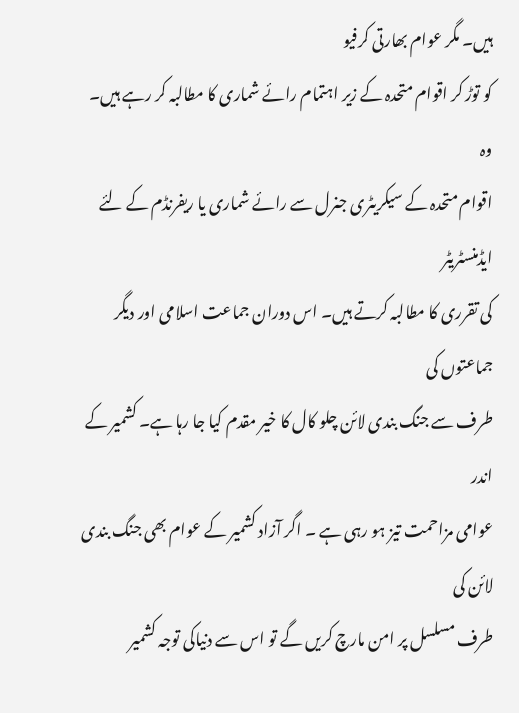ہیں۔ مگر عوام بھارتی کرفیو
کو توڑ کر اقوام متحدہ کے زیر اہتمام رائے شماری کا مطالبہ کر رہے ہیں۔ وہ
اقوام متحدہ کے سیکریٹری جنرل سے رائے شماری یا ریفرنڈم کے لئے ایڈمنسٹریٹر
کی تقرری کا مطالبہ کرتے ہیں۔ اس دوران جماعت اسلامی اور دیگر جماعتوں کی
طرف سے جنگ بندی لائن چلو کال کا خیر مقدم کیا جا رہا ہے۔ کشمیر کے اندر
عوامی مزاحمت تیز ہو رہی ہے ۔ اگر آزاد کشمیر کے عوام بھی جنگ بندی لائن کی
طرف مسلسل پر امن مارچ کریں گے تو اس سے دنیاکی توجہ کشمیر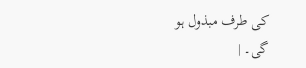کی طرف مبذول ہو
گی۔ |